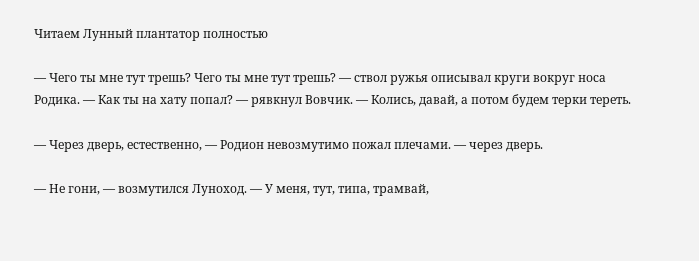Читаем Лунный плантатор полностью

— Чего ты мне тут трешь? Чего ты мне тут трешь? — ствол ружья описывал круги вокруг носа Родика. — Как ты на хату попал? — рявкнул Вовчик. — Колись, давай, а потом будем терки тереть.

— Через дверь, естественно, — Родион невозмутимо пожал плечами. — через дверь.

— Не гони, — возмутился Луноход. — У меня, тут, типа, трамвай,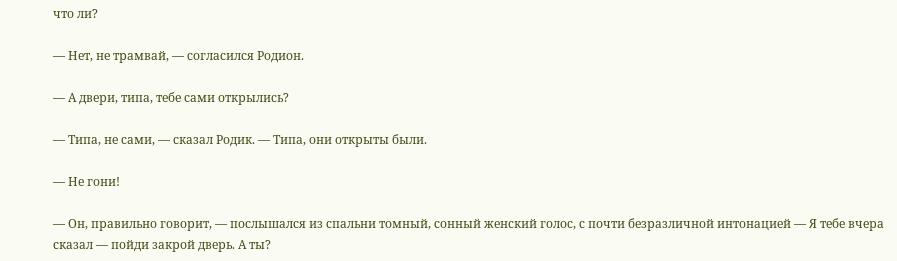что ли?

— Нет, не трамвай, — согласился Родион.

— А двери, типа, тебе сами открылись?

— Типа, не сами, — сказал Родик. — Типа, они открыты были.

— Не гони!

— Он, правильно говорит, — послышался из спальни томный, сонный женский голос, с почти безразличной интонацией — Я тебе вчера сказал — пойди закрой дверь. А ты?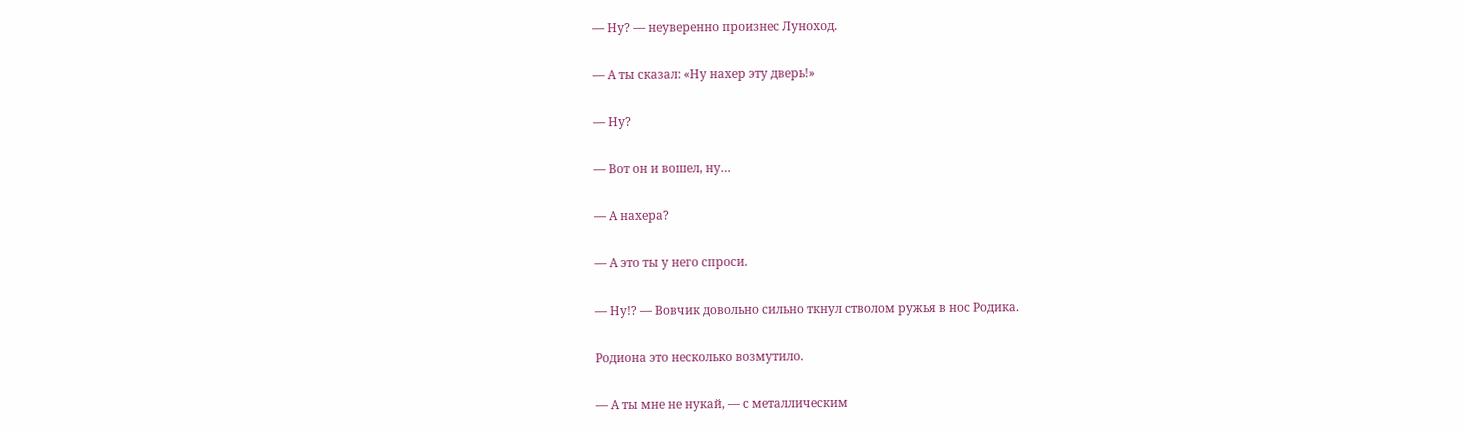— Ну? — неуверенно произнес Луноход.

— А ты сказал: «Ну нахер эту дверь!»

— Ну?

— Вот он и вошел, ну…

— А нахера?

— А это ты у него спроси.

— Ну!? — Вовчик довольно сильно ткнул стволом ружья в нос Родика.

Родиона это несколько возмутило.

— А ты мне не нукай, — с металлическим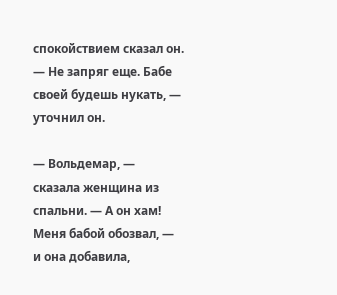спокойствием сказал он. — Не запряг еще. Бабе своей будешь нукать, — уточнил он.

— Вольдемар, — сказала женщина из спальни. — А он хам! Меня бабой обозвал, — и она добавила,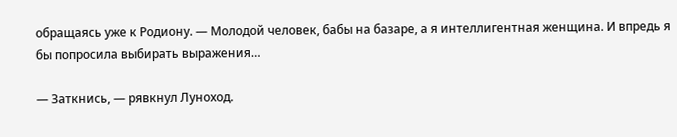обращаясь уже к Родиону. — Молодой человек, бабы на базаре, а я интеллигентная женщина. И впредь я бы попросила выбирать выражения…

— Заткнись, — рявкнул Луноход.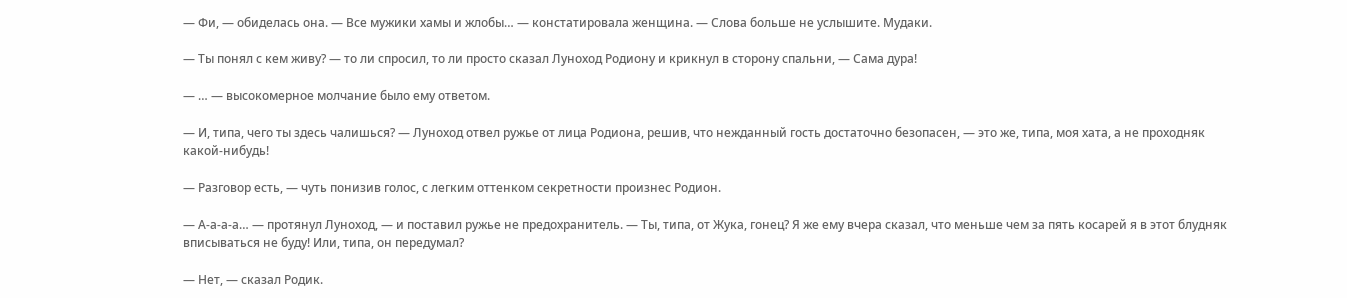— Фи, — обиделась она. — Все мужики хамы и жлобы… — констатировала женщина. — Слова больше не услышите. Мудаки.

— Ты понял с кем живу? — то ли спросил, то ли просто сказал Луноход Родиону и крикнул в сторону спальни, — Сама дура!

— … — высокомерное молчание было ему ответом.

— И, типа, чего ты здесь чалишься? — Луноход отвел ружье от лица Родиона, решив, что нежданный гость достаточно безопасен, — это же, типа, моя хата, а не проходняк какой-нибудь!

— Разговор есть, — чуть понизив голос, с легким оттенком секретности произнес Родион.

— А-а-а-а… — протянул Луноход, — и поставил ружье не предохранитель. — Ты, типа, от Жука, гонец? Я же ему вчера сказал, что меньше чем за пять косарей я в этот блудняк вписываться не буду! Или, типа, он передумал?

— Нет, — сказал Родик.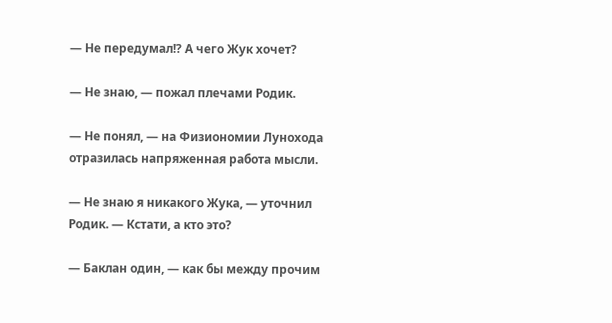— Не передумал!? А чего Жук хочет?

— Не знаю, — пожал плечами Родик.

— Не понял, — на Физиономии Лунохода отразилась напряженная работа мысли.

— Не знаю я никакого Жука, — уточнил Родик. — Кстати, а кто это?

— Баклан один, — как бы между прочим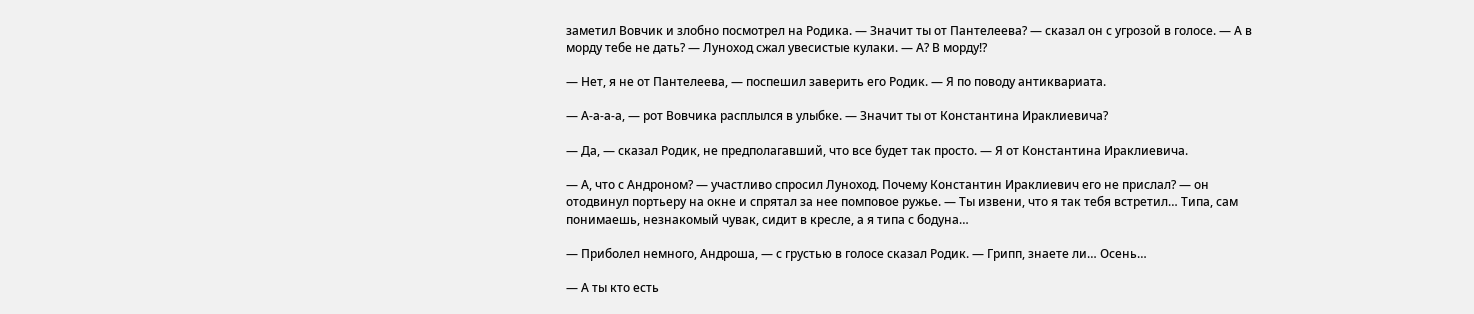заметил Вовчик и злобно посмотрел на Родика. — Значит ты от Пантелеева? — сказал он с угрозой в голосе. — А в морду тебе не дать? — Луноход сжал увесистые кулаки. — А? В морду!?

— Нет, я не от Пантелеева, — поспешил заверить его Родик. — Я по поводу антиквариата.

— А-а-а-а, — рот Вовчика расплылся в улыбке. — Значит ты от Константина Ираклиевича?

— Да, — сказал Родик, не предполагавший, что все будет так просто. — Я от Константина Ираклиевича.

— А, что с Андроном? — участливо спросил Луноход. Почему Константин Ираклиевич его не прислал? — он отодвинул портьеру на окне и спрятал за нее помповое ружье. — Ты извени, что я так тебя встретил… Типа, сам понимаешь, незнакомый чувак, сидит в кресле, а я типа с бодуна…

— Приболел немного, Андроша, — с грустью в голосе сказал Родик. — Грипп, знаете ли… Осень…

— А ты кто есть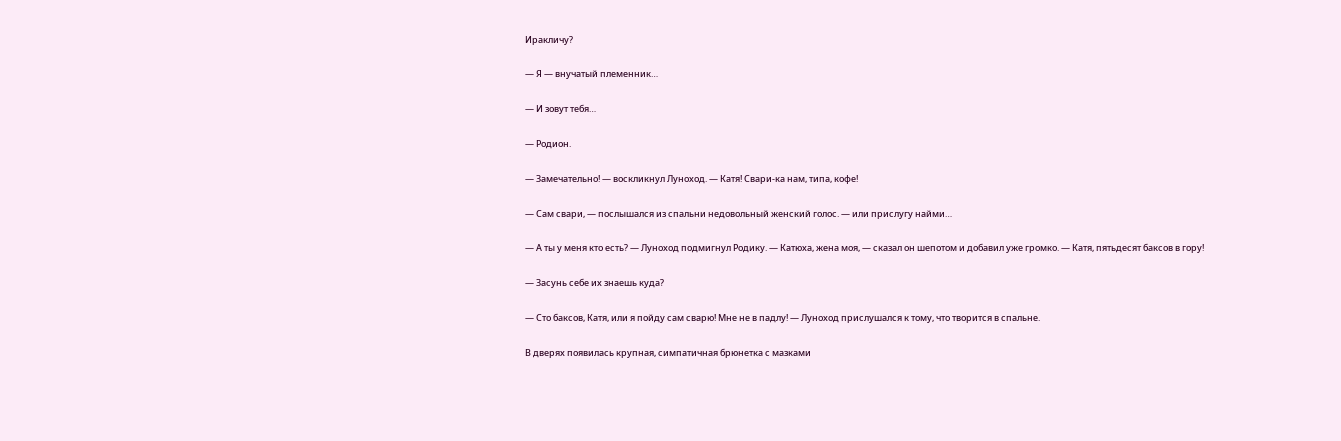Иракличу?

— Я — внучатый племенник…

— И зовут тебя…

— Родион.

— Замечательно! — воскликнул Луноход. — Катя! Свари-ка нам, типа, кофе!

— Сам свари, — послышался из спальни недовольный женский голос. — или прислугу найми…

— А ты у меня кто есть? — Луноход подмигнул Родику. — Катюха, жена моя, — сказал он шепотом и добавил уже громко. — Катя, пятьдесят баксов в гору!

— Засунь себе их знаешь куда?

— Сто баксов, Катя, или я пойду сам сварю! Мне не в падлу! — Луноход прислушался к тому, что творится в спальне.

В дверях появилась крупная, симпатичная брюнетка с мазками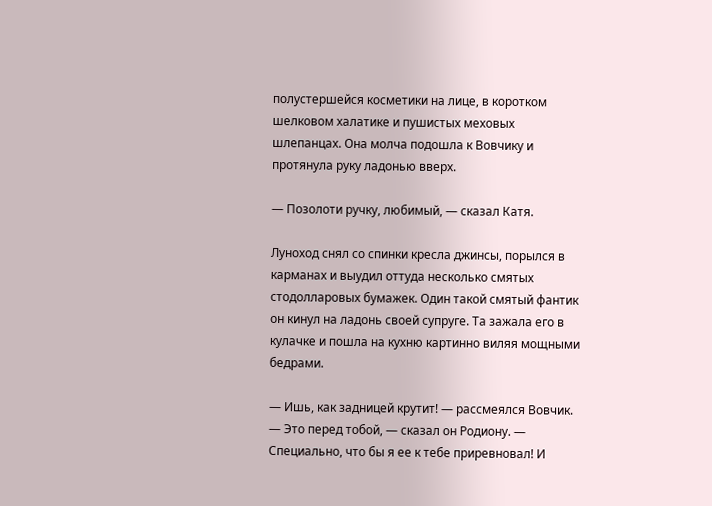полустершейся косметики на лице, в коротком шелковом халатике и пушистых меховых шлепанцах. Она молча подошла к Вовчику и протянула руку ладонью вверх.

— Позолоти ручку, любимый, — сказал Катя.

Луноход снял со спинки кресла джинсы, порылся в карманах и выудил оттуда несколько смятых стодолларовых бумажек. Один такой смятый фантик он кинул на ладонь своей супруге. Та зажала его в кулачке и пошла на кухню картинно виляя мощными бедрами.

— Ишь, как задницей крутит! — рассмеялся Вовчик. — Это перед тобой, — сказал он Родиону. — Специально, что бы я ее к тебе приревновал! И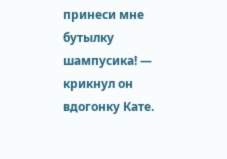принеси мне бутылку шампусика! — крикнул он вдогонку Кате.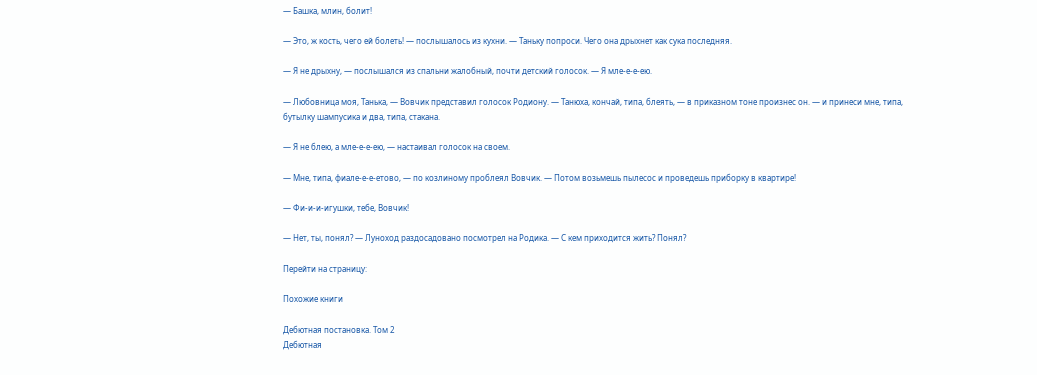— Башка, млин, болит!

— Это, ж кость, чего ей болеть! — послышалось из кухни. — Таньку попроси. Чего она дрыхнет как сука последняя.

— Я не дрыхну, — послышался из спальни жалобный, почти детский голосок. — Я мле-е-е-ею.

— Любовница моя, Танька, — Вовчик представил голосок Родиону. — Танюха, кончай, типа, блеять, — в приказном тоне произнес он. — и принеси мне, типа, бутылку шампусика и два, типа, стакана.

— Я не блею, а мле-е-е-ею, — настаивал голосок на своем.

— Мне, типа, фиале-е-е-етово, — по козлиному проблеял Вовчик. — Потом возьмешь пылесос и проведешь приборку в квартире!

— Фи-и-и-игушки, тебе, Вовчик!

— Нет, ты, понял? — Луноход раздосадовано посмотрел на Родика. — С кем приходится жить? Понял?

Перейти на страницу:

Похожие книги

Дебютная постановка. Том 2
Дебютная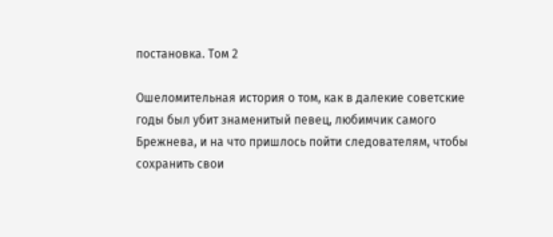постановка. Том 2

Ошеломительная история о том, как в далекие советские годы был убит знаменитый певец, любимчик самого Брежнева, и на что пришлось пойти следователям, чтобы сохранить свои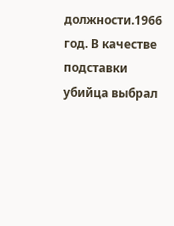должности.1966 год. В качестве подставки убийца выбрал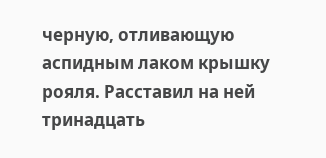черную, отливающую аспидным лаком крышку рояля. Расставил на ней тринадцать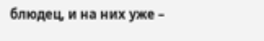блюдец, и на них уже –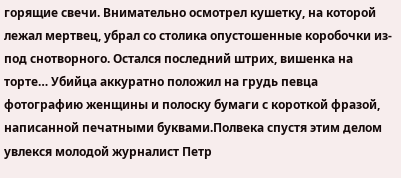горящие свечи. Внимательно осмотрел кушетку, на которой лежал мертвец, убрал со столика опустошенные коробочки из-под снотворного. Остался последний штрих, вишенка на торте… Убийца аккуратно положил на грудь певца фотографию женщины и полоску бумаги с короткой фразой, написанной печатными буквами.Полвека спустя этим делом увлекся молодой журналист Петр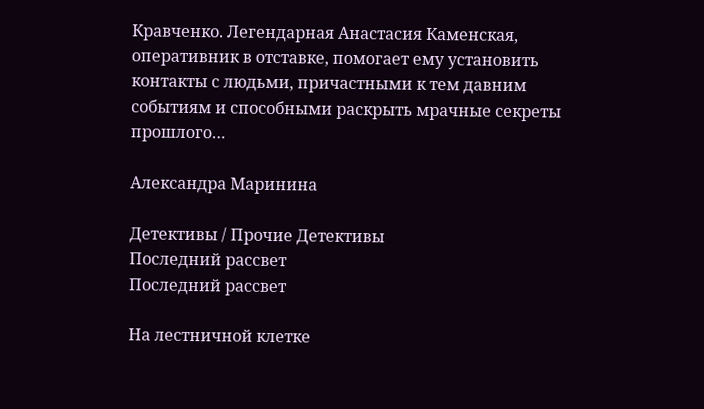Кравченко. Легендарная Анастасия Каменская, оперативник в отставке, помогает ему установить контакты с людьми, причастными к тем давним событиям и способными раскрыть мрачные секреты прошлого…

Александра Маринина

Детективы / Прочие Детективы
Последний рассвет
Последний рассвет

На лестничной клетке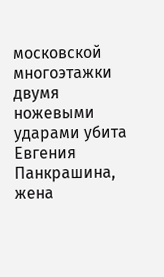московской многоэтажки двумя ножевыми ударами убита Евгения Панкрашина, жена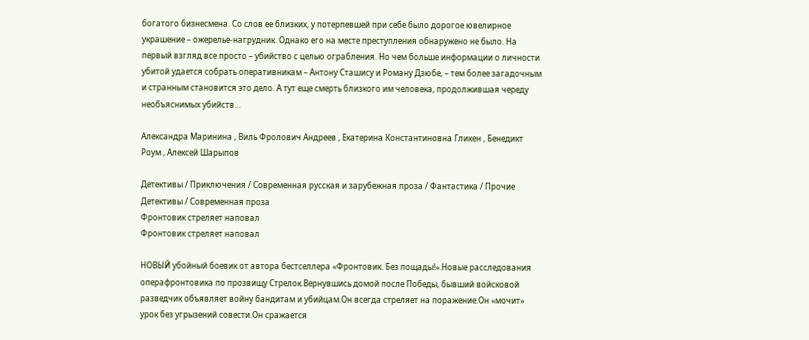богатого бизнесмена. Со слов ее близких, у потерпевшей при себе было дорогое ювелирное украшение – ожерелье-нагрудник. Однако его на месте преступления обнаружено не было. На первый взгляд все просто – убийство с целью ограбления. Но чем больше информации о личности убитой удается собрать оперативникам – Антону Сташису и Роману Дзюбе, – тем более загадочным и странным становится это дело. А тут еще смерть близкого им человека, продолжившая череду необъяснимых убийств…

Александра Маринина , Виль Фролович Андреев , Екатерина Константиновна Гликен , Бенедикт Роум , Алексей Шарыпов

Детективы / Приключения / Современная русская и зарубежная проза / Фантастика / Прочие Детективы / Современная проза
Фронтовик стреляет наповал
Фронтовик стреляет наповал

НОВЫЙ убойный боевик от автора бестселлера «Фронтовик. Без пощады!».Новые расследования операфронтовика по прозвищу Стрелок.Вернувшись домой после Победы, бывший войсковой разведчик объявляет войну бандитам и убийцам.Он всегда стреляет на поражение.Он «мочит» урок без угрызений совести.Он сражается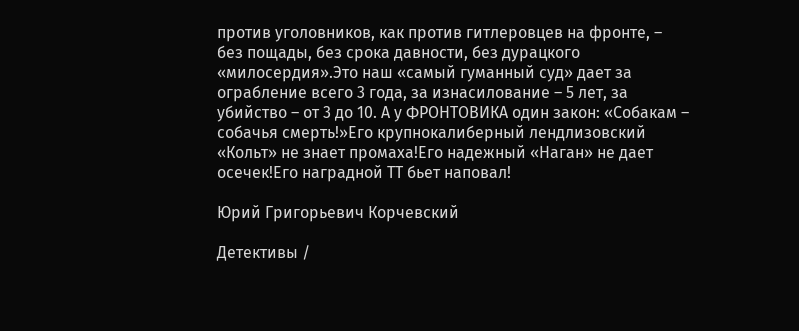против уголовников, как против гитлеровцев на фронте, – без пощады, без срока давности, без дурацкого «милосердия».Это наш «самый гуманный суд» дает за ограбление всего 3 года, за изнасилование – 5 лет, за убийство – от 3 до 10. А у ФРОНТОВИКА один закон: «Собакам – собачья смерть!»Его крупнокалиберный лендлизовский «Кольт» не знает промаха!Его надежный «Наган» не дает осечек!Его наградной ТТ бьет наповал!

Юрий Григорьевич Корчевский

Детективы /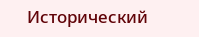Исторический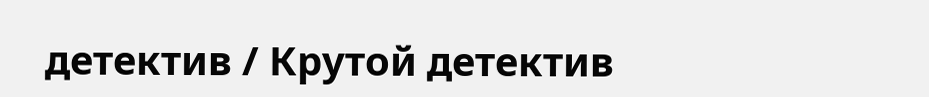детектив / Крутой детектив